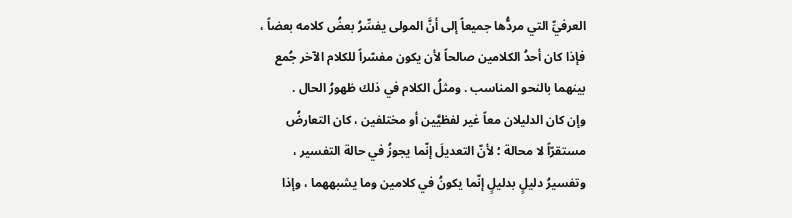العرفيِّ التي مردُّها جميعاً إلى أنَّ المولى يفسِّرُ بعضُ كلامه بعضاً ، فإذا كان أحدُ الكلامين صالحاً لأن يكون مفسّراً للكلام الآخر جُمع بينهما بالنحو المناسب . ومثلُ الكلام في ذلك ظهورُ الحال .
وإن كان الدليلان معاً غير لفظيَّين أو مختلفين ، كان التعارضُ مستقرّاً لا محالة ؛ لأنّ التعديلَ إنّما يجوزُ في حالة التفسير ، وتفسيرُ دليلٍ بدليلٍ إنّما يكونُ في كلامين وما يشبههما ، وإذا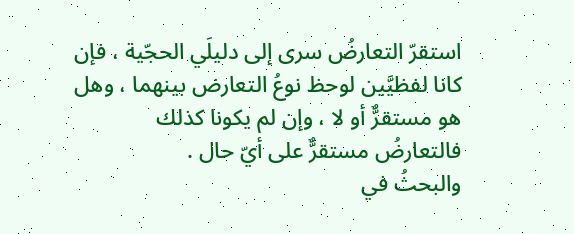استقرّ التعارضُ سرى إلى دليلَي الحجّية ، فإن كانا لفظيَّين لوحظ نوعُ التعارض بينهما ، وهل هو مستقرٌّ أو لا ، وإن لم يكونا كذلك فالتعارضُ مستقرٌّ على أيّ حال .
والبحثُ في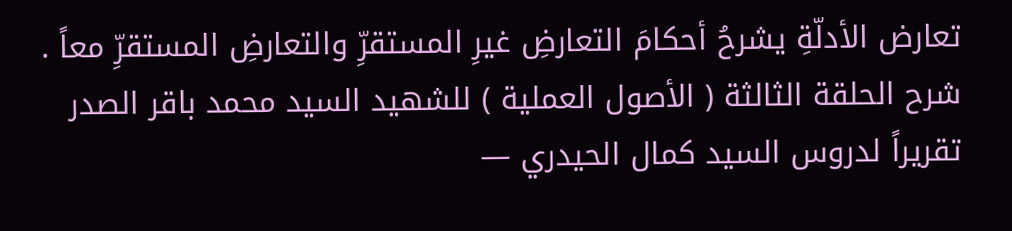تعارض الأدلّةِ يشرحُ أحكامَ التعارضِ غيرِ المستقرِّ والتعارضِ المستقرِّ معاً .
شرح الحلقة الثالثة ( الأصول العملية ) للشهيد السيد محمد باقر الصدر تقريراً لدروس السيد كمال الحيدري —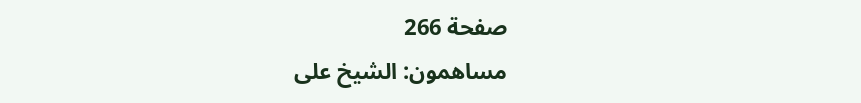صفحة 266
مساهمون: الشيخ على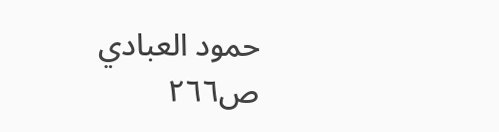حمود العبادي
ص٢٦٦